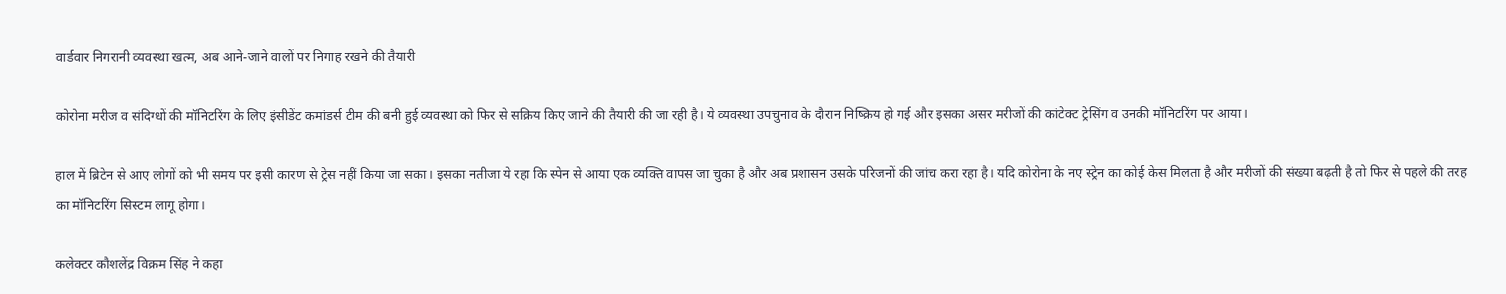वार्डवार निगरानी व्यवस्था खत्म, अब आने-जाने वालों पर निगाह रखने की तैयारी

कोरोना मरीज व संदिग्धों की मॉनिटरिंग के लिए इंसीडेंट कमांडर्स टीम की बनी हुई व्यवस्था को फिर से सक्रिय किए जाने की तैयारी की जा रही है। ये व्यवस्था उपचुनाव के दौरान निष्क्रिय हो गई और इसका असर मरीजों की कांटेक्ट ट्रेसिंग व उनकी मॉनिटरिंग पर आया।

हाल में ब्रिटेन से आए लोगों को भी समय पर इसी कारण से ट्रेस नहीं किया जा सका। इसका नतीजा ये रहा कि स्पेन से आया एक व्यक्ति वापस जा चुका है और अब प्रशासन उसके परिजनों की जांच करा रहा है। यदि कोरोना के नए स्ट्रेन का कोई केस मिलता है और मरीजों की संख्या बढ़ती है तो फिर से पहले की तरह का मॉनिटरिंग सिस्टम लागू होगा।

कलेक्टर कौशलेंद्र विक्रम सिंह ने कहा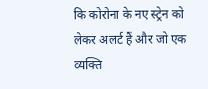कि कोरोना के नए स्ट्रेन को लेकर अलर्ट हैं और जो एक व्यक्ति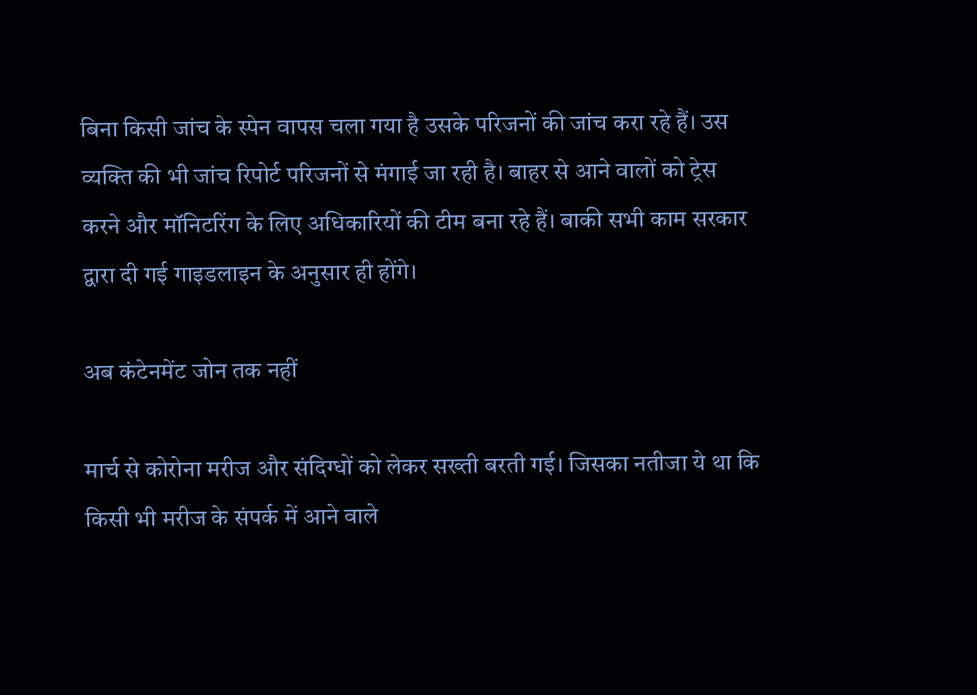बिना किसी जांच के स्पेन वापस चला गया है उसके परिजनों की जांच करा रहे हैं। उस व्यक्ति की भी जांच रिपोर्ट परिजनों से मंगाई जा रही है। बाहर से आने वालों को ट्रेस करने और मॉनिटरिंग के लिए अधिकारियों की टीम बना रहे हैं। बाकी सभी काम सरकार द्वारा दी गई गाइडलाइन के अनुसार ही होंगे।

अब कंटेनमेंट जोन तक नहीं

मार्च से कोरोना मरीज और संदिग्धों को लेकर सख्ती बरती गई। जिसका नतीजा ये था कि किसी भी मरीज के संपर्क में आने वाले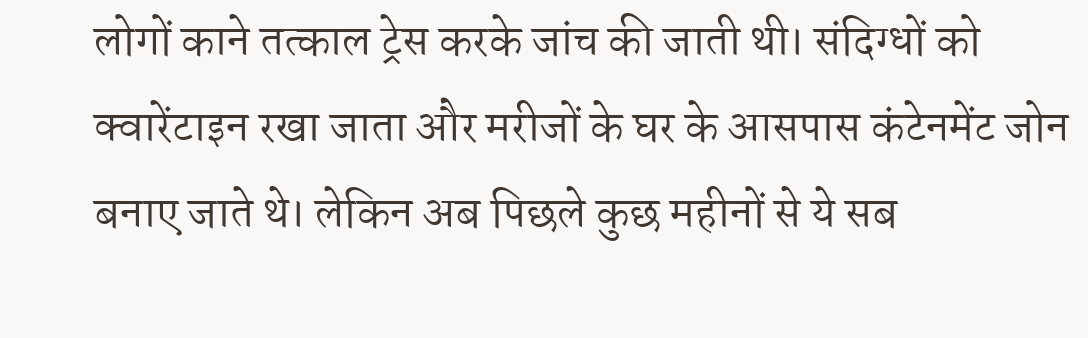लोगों काने तत्काल ट्रेस करके जांच की जाती थी। संदिग्धों को क्वारेंटाइन रखा जाता और मरीजों के घर के आसपास कंटेनमेंट जोन बनाए जाते थे। लेकिन अब पिछले कुछ महीनों से ये सब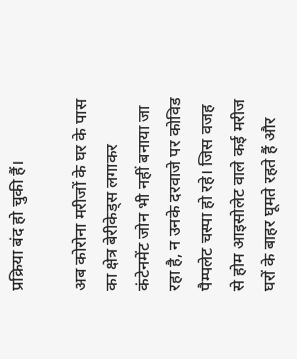प्रक्रिया बंद हो चुकी हैं।

अब कोरोना मरीजों के घर के पास का क्षेत्र बेरीकेड्स लगाकर कंटेनमेंट जोन भी नहीं बनाया जा रहा है, न उनके दरवाजे पर कोविड पैम्पलेट चस्पा हो रहे। जिस वजह से होम आइसोलेट वाले कई मरीज घरों के बाहर घूमते रहते हैं और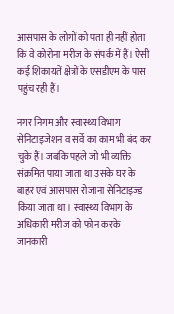आसपास के लोगों को पता ही नहीं होता कि वे कोरोना मरीज के संपर्क में हैं। ऐसी कई शिकायतें क्षेत्रों के एसडीएम के पास पहुंच रही हैं।

नगर निगम और स्वास्थ्य विभाग सेनिटाइजेशन व सर्वे का काम भी बंद कर चुके हैं। जबकि पहले जो भी व्यक्ति संक्रमित पाया जाता था उसके घर के बाहर एवं आसपास रोजाना सेनिटाइज्ड किया जाता था। स्वास्थ्य विभाग के अधिकारी मरीज को फोन करके जानकारी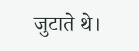जुटाते थे।